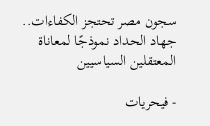سجون مصر تحتجز الكفاءات.. جهاد الحداد نموذجًا لمعاناة المعتقلين السياسيين

- فيحريات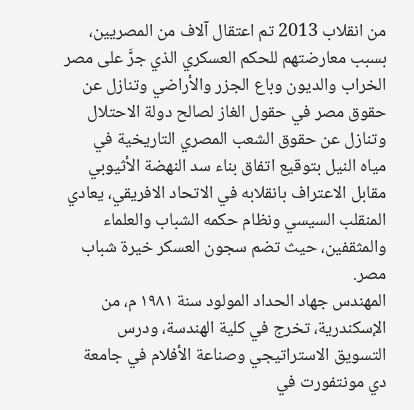من انقلاب 2013 تم اعتقال آلاف من المصريين، بسبب معارضتهم للحكم العسكري الذي جرَّ على مصر الخراب والديون وباع الجزر والأراضي وتنازل عن حقوق مصر في حقول الغاز لصالح دولة الاحتلال وتنازل عن حقوق الشعب المصري التاريخية في مياه النيل بتوقيع اتفاق بناء سد النهضة الأثيوبي مقابل الاعتراف بانقلابه في الاتحاد الافريقي، يعادي المنقلب السيسي ونظام حكمه الشباب والعلماء والمثقفين، حيث تضم سجون العسكر خيرة شباب مصر.
المهندس جهاد الحداد المولود سنة ١٩٨١ م، من الإسكندرية، تخرج في كلية الهندسة، ودرس التسويق الاستراتيجي وصناعة الأفلام في جامعة دي مونتفورت في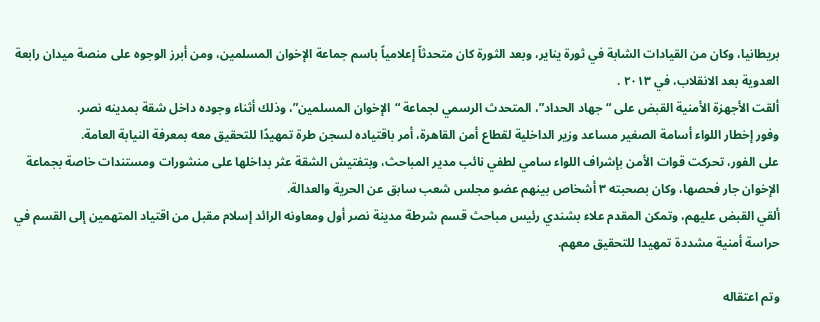بريطانيا، وكان من القيادات الشابة في ثورة يناير، وبعد الثورة كان متحدثاً إعلامياً باسم جماعة الإخوان المسلمين، ومن أبرز الوجوه على منصة ميدان رابعة العدوية بعد الانقلاب، في ٢٠١٣ .
ألقت الأجهزة الأمنية القبض على “جهاد الحداد”، المتحدث الرسمي لجماعة “الإخوان المسلمين”، وذلك أثناء وجوده داخل شقة بمدينه نصر.
وفور إخطار اللواء أسامة الصغير مساعد وزير الداخلية لقطاع أمن القاهرة، أمر باقتياده لسجن طرة تمهيدًا للتحقيق معه بمعرفة النيابة العامة.
على الفور، تحركت قوات الأمن بإشراف اللواء سامي لطفي نائب مدير المباحث، وبتفتيش الشقة عثر بداخلها على منشورات ومستندات خاصة بجماعة الإخوان جار فحصها، وكان بصحبته ٣ أشخاص بينهم عضو مجلس شعب سابق عن الحرية والعدالة.
ألقي القبض عليهم، وتمكن المقدم علاء بشندي رئيس مباحث قسم شرطة مدينة نصر أول ومعاونه الرائد إسلام مقبل من اقتياد المتهمين إلى القسم في حراسة أمنية مشددة تمهيدا للتحقيق معهم.

وتم اعتقاله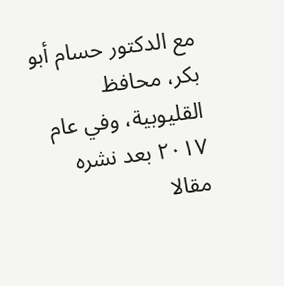مع الدكتور حسام أبو بكر، محافظ القليوبية، وفي عام ٢٠١٧ بعد نشره مقالا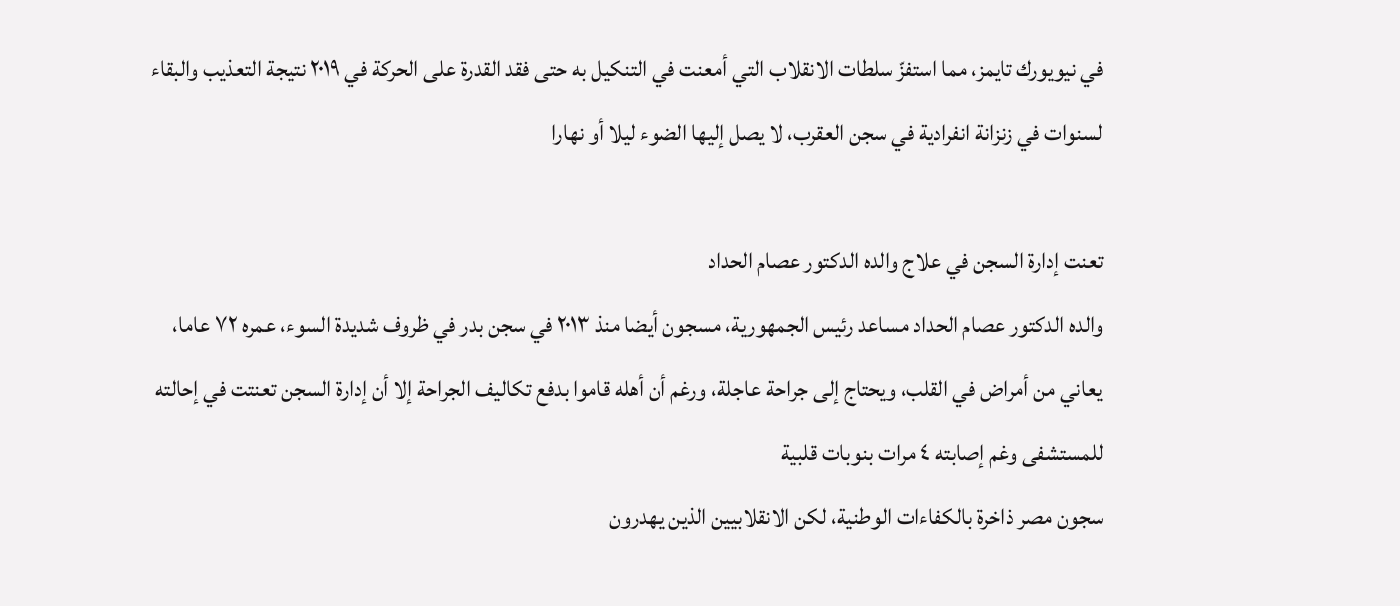في نيويورك تايمز، مما استفزّ سلطات الانقلاب التي أمعنت في التنكيل به حتى فقد القدرة على الحركة في ٢٠١٩ نتيجة التعذيب والبقاء لسنوات في زنزانة انفرادية في سجن العقرب، لا يصل إليها الضوء ليلا أو نهارا

تعنت إدارة السجن في علاج والده الدكتور عصام الحداد
والده الدكتور عصام الحداد مساعد رئيس الجمهورية، مسجون أيضا منذ ٢٠١٣ في سجن بدر في ظروف شديدة السوء، عمره ٧٢ عاما، يعاني من أمراض في القلب، ويحتاج إلى جراحة عاجلة، ورغم أن أهله قاموا بدفع تكاليف الجراحة إلا أن إدارة السجن تعنتت في إحالته للمستشفى وغم إصابته ٤ مرات بنوبات قلبية
سجون مصر ذاخرة بالكفاءات الوطنية، لكن الانقلابيين الذين يهدرون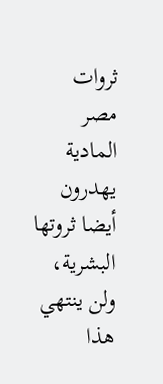ثروات مصر المادية يهدرون أيضا ثروتها البشرية، ولن ينتهي هذا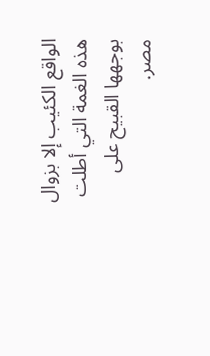الواقع الكئيب إلا بزوال هذه الغمة التي أطلت بوجهها القبيح على مصر.